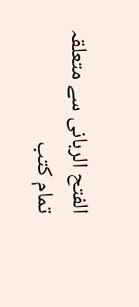الفتح الربانی سے متعلقہ
تمام کتب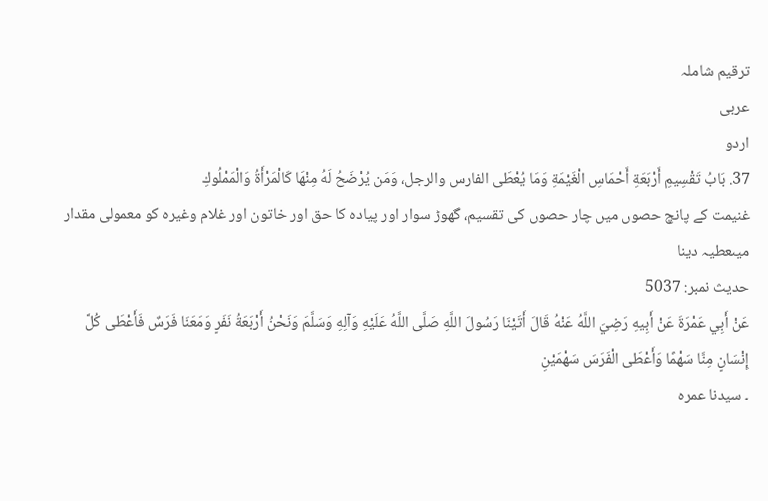ترقیم شاملہ
عربی
اردو
37. بَابُ تَقْسِيمِ أَرْبَعَةِ أَحْمَاسِ الْغَيْمَةِ وَمَا يُعْطَى الفارس والرجل، وَمَن يُرْضَحُ لَهُ مِنْهَا كَالْمَرْأَةُ وَالْمَمْلُوكِ
غنیمت کے پانچ حصوں میں چار حصوں کی تقسیم، گھوڑ سوار اور پیادہ کا حق اور خاتون اور غلام وغیرہ کو معمولی مقدار میںعطیہ دینا
حدیث نمبر: 5037
عَنْ أَبِي عَمْرَةَ عَنْ أَبِيهِ رَضِيَ اللَّهُ عَنْهُ قَالَ أَتَيْنَا رَسُولَ اللَّهِ صَلَّى اللَّهُ عَلَيْهِ وَآلِهِ وَسَلَّمَ وَنَحْنُ أَرْبَعَةُ نَفَرٍ وَمَعَنَا فَرَسٌ فَأَعْطَى كُلَّ إِنْسَانٍ مِنَّا سَهْمًا وَأَعْطَى الْفَرَسَ سَهْمَيْنِ
۔ سیدنا عمرہ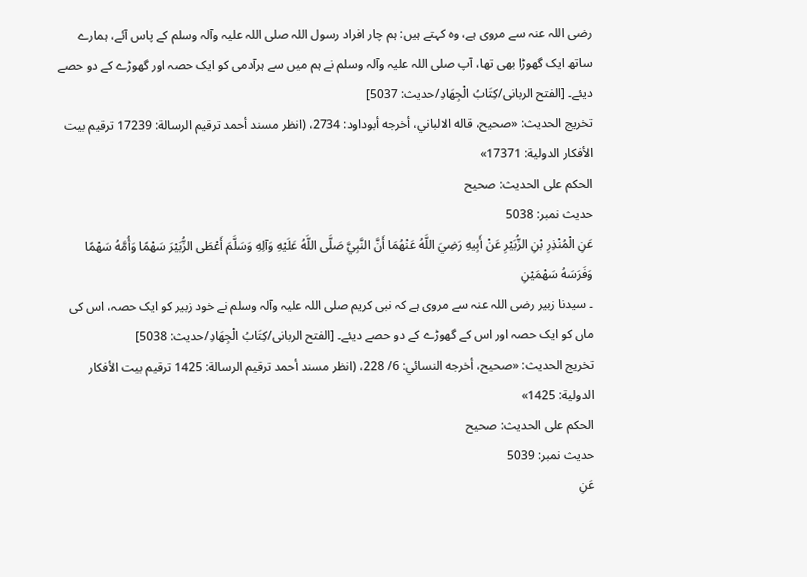رضی اللہ عنہ سے مروی ہے، وہ کہتے ہیں: ہم چار افراد رسول اللہ صلی اللہ علیہ وآلہ وسلم کے پاس آئے، ہمارے ساتھ ایک گھوڑا بھی تھا، آپ صلی اللہ علیہ وآلہ وسلم نے ہم میں سے ہرآدمی کو ایک حصہ اور گھوڑے کے دو حصے دیئے۔ [الفتح الربانی/كِتَابُ الْجِهَادِ/حدیث: 5037]
تخریج الحدیث: «صحيح، قاله الالباني، أخرجه أبوداود: 2734، (انظر مسند أحمد ترقيم الرسالة: 17239 ترقیم بيت الأفكار الدولية: 17371»
الحكم على الحديث: صحیح
حدیث نمبر: 5038
عَنِ الْمُنْذِرِ بْنِ الزُّبَيْرِ عَنْ أَبِيهِ رَضِيَ اللَّهُ عَنْهُمَا أَنَّ النَّبِيَّ صَلَّى اللَّهُ عَلَيْهِ وَآلِهِ وَسَلَّمَ أَعْطَى الزُّبَيْرَ سَهْمًا وَأُمَّهُ سَهْمًا وَفَرَسَهُ سَهْمَيْنِ
۔ سیدنا زبیر رضی اللہ عنہ سے مروی ہے کہ نبی کریم صلی اللہ علیہ وآلہ وسلم نے خود زبیر کو ایک حصہ، اس کی ماں کو ایک حصہ اور اس کے گھوڑے کے دو حصے دیئے۔ [الفتح الربانی/كِتَابُ الْجِهَادِ/حدیث: 5038]
تخریج الحدیث: «صحيح، أخرجه النسائي: 6/ 228، (انظر مسند أحمد ترقيم الرسالة: 1425 ترقیم بيت الأفكار الدولية: 1425»
الحكم على الحديث: صحیح
حدیث نمبر: 5039
عَنِ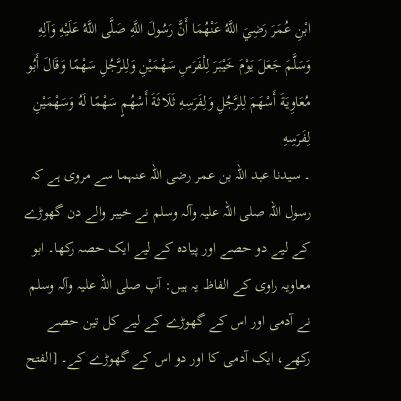ابْنِ عُمَرَ رَضِيَ اللَّهُ عَنْهُمَا أَنَّ رَسُولَ اللَّهِ صَلَّى اللَّهُ عَلَيْهِ وَآلِهِ وَسَلَّمَ جَعَلَ يَوْمَ خَيْبَرَ لِلْفَرَسِ سَهْمَيْنِ وَلِلرَّجُلِ سَهْمًا وَقَالَ أَبُو مُعَاوِيَةَ أَسْهَمَ لِلرَّجُلِ وَلِفَرَسِهِ ثَلَاثَةَ أَسْهُمٍ سَهْمًا لَهُ وَسَهْمَيْنِ لِفَرَسِهِ
۔ سیدنا عبد اللہ بن عمر رضی اللہ عنہما سے مروی ہے کہ رسول اللہ صلی اللہ علیہ وآلہ وسلم نے خیبر والے دن گھوڑے کے لیے دو حصے اور پیادہ کے لیے ایک حصہ رکھا۔ ابو معاویہ راوی کے الفاظ یہ ہیں: آپ صلی اللہ علیہ وآلہ وسلم نے آدمی اور اس کے گھوڑے کے لیے کل تین حصے رکھے، ایک آدمی کا اور دو اس کے گھوڑے کے۔ [الفتح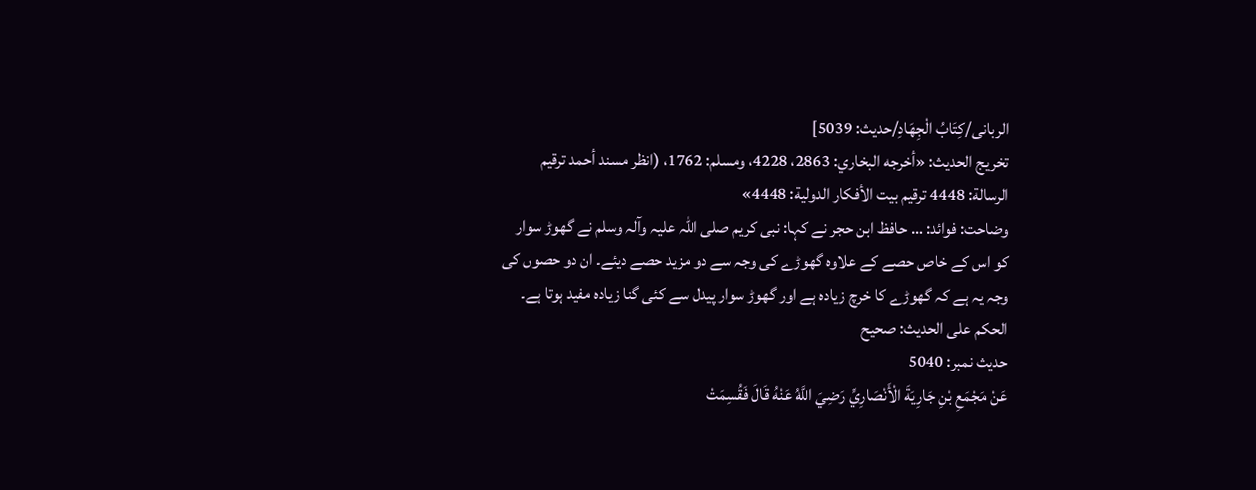الربانی/كِتَابُ الْجِهَادِ/حدیث: 5039]
تخریج الحدیث: «أخرجه البخاري: 2863، 4228، ومسلم: 1762، (انظر مسند أحمد ترقيم الرسالة: 4448 ترقیم بيت الأفكار الدولية: 4448»
وضاحت: فوائد: … حافظ ابن حجر نے کہا: نبی کریم صلی اللہ علیہ وآلہ وسلم نے گھوڑ سوار کو اس کے خاص حصے کے علاوہ گھوڑے کی وجہ سے دو مزید حصے دیئے۔ ان دو حصوں کی وجہ یہ ہے کہ گھوڑے کا خرچ زیادہ ہے اور گھوڑ سوار پیدل سے کئی گنا زیادہ مفید ہوتا ہے۔
الحكم على الحديث: صحیح
حدیث نمبر: 5040
عَنْ مَجْمَعِ بْنِ جَارِيَةَ الْأَنْصَارِيِّ رَضِيَ اللَّهُ عَنْهُ قَالَ فَقُسِمَتْ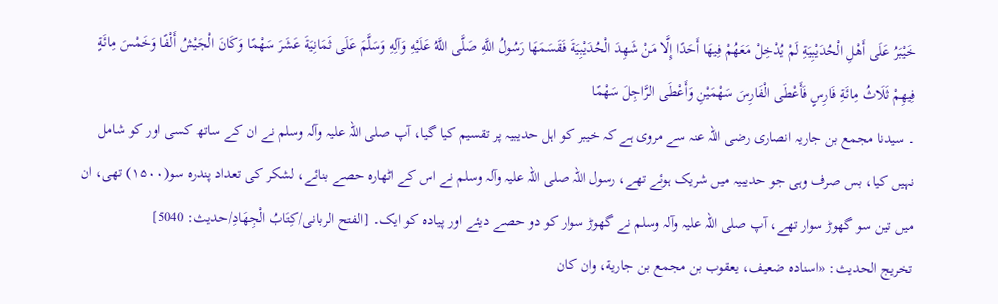خَيْبَرُ عَلَى أَهْلِ الْحُدَيْبِيَةِ لَمْ يُدْخِلْ مَعَهُمْ فِيهَا أَحَدًا إِلَّا مَنْ شَهِدَ الْحُدَيْبِيَةَ فَقَسَمَهَا رَسُولُ اللَّهِ صَلَّى اللَّهُ عَلَيْهِ وَآلِهِ وَسَلَّمَ عَلَى ثَمَانِيَةَ عَشَرَ سَهْمًا وَكَانَ الْجَيْشُ أَلْفًا وَخَمْسَ مِائَةٍ فِيهِمْ ثَلَاثُ مِائَةِ فَارِسٍ فَأَعْطَى الْفَارِسَ سَهْمَيْنِ وَأَعْطَى الرَّاجِلَ سَهْمًا
۔ سیدنا مجمع بن جاریہ انصاری رضی اللہ عنہ سے مروی ہے کہ خیبر کو اہل حدیبیہ پر تقسیم کیا گیا، آپ صلی اللہ علیہ وآلہ وسلم نے ان کے ساتھ کسی اور کو شامل نہیں کیا، بس صرف وہی جو حدیبیہ میں شریک ہوئے تھے، رسول اللہ صلی اللہ علیہ وآلہ وسلم نے اس کے اٹھارہ حصے بنائے، لشکر کی تعداد پندرہ سو(۱۵۰۰) تھی، ان میں تین سو گھوڑ سوار تھے، آپ صلی اللہ علیہ وآلہ وسلم نے گھوڑ سوار کو دو حصے دیئے اور پیادہ کو ایک۔ [الفتح الربانی/كِتَابُ الْجِهَادِ/حدیث: 5040]
تخریج الحدیث: «اسناده ضعيف، يعقوب بن مجمع بن جارية، وان كان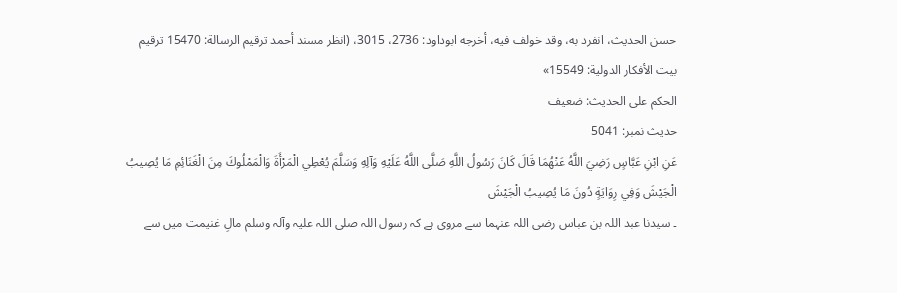حسن الحديث، انفرد به، وقد خولف فيه، أخرجه ابوداود: 2736، 3015، (انظر مسند أحمد ترقيم الرسالة: 15470 ترقیم بيت الأفكار الدولية: 15549»
الحكم على الحديث: ضعیف
حدیث نمبر: 5041
عَنِ ابْنِ عَبَّاسٍ رَضِيَ اللَّهُ عَنْهُمَا قَالَ كَانَ رَسُولُ اللَّهِ صَلَّى اللَّهُ عَلَيْهِ وَآلِهِ وَسَلَّمَ يُعْطِي الْمَرْأَةَ وَالْمَمْلُوكَ مِنَ الْغَنَائِمِ مَا يُصِيبُ الْجَيْشَ وَفِي رِوَايَةٍ دُونَ مَا يُصِيبُ الْجَيْشَ
۔ سیدنا عبد اللہ بن عباس رضی اللہ عنہما سے مروی ہے کہ رسول اللہ صلی اللہ علیہ وآلہ وسلم مالِ غنیمت میں سے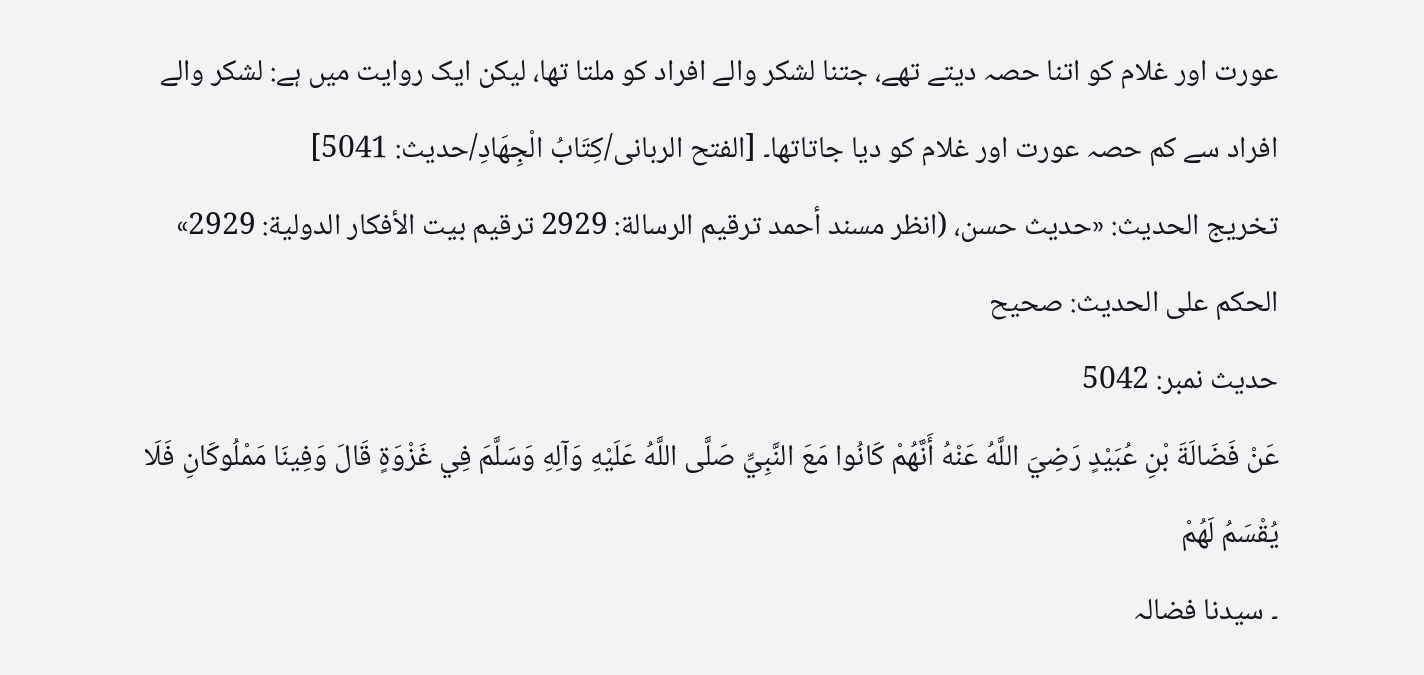عورت اور غلام کو اتنا حصہ دیتے تھے، جتنا لشکر والے افراد کو ملتا تھا، لیکن ایک روایت میں ہے: لشکر والے افراد سے کم حصہ عورت اور غلام کو دیا جاتاتھا۔ [الفتح الربانی/كِتَابُ الْجِهَادِ/حدیث: 5041]
تخریج الحدیث: «حديث حسن، (انظر مسند أحمد ترقيم الرسالة: 2929 ترقیم بيت الأفكار الدولية: 2929»
الحكم على الحديث: صحیح
حدیث نمبر: 5042
عَنْ فَضَالَةَ بْنِ عُبَيْدٍ رَضِيَ اللَّهُ عَنْهُ أَنَّهُمْ كَانُوا مَعَ النَّبِيِّ صَلَّى اللَّهُ عَلَيْهِ وَآلِهِ وَسَلَّمَ فِي غَزْوَةٍ قَالَ وَفِينَا مَمْلُوكَانِ فَلَا يُقْسَمُ لَهُمْ
۔ سیدنا فضالہ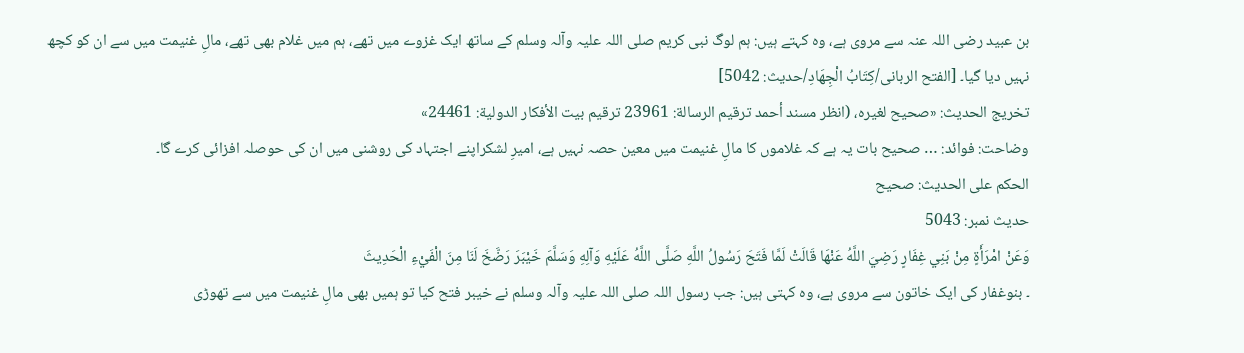بن عبید رضی اللہ عنہ سے مروی ہے، وہ کہتے ہیں: ہم لوگ نبی کریم صلی اللہ علیہ وآلہ وسلم کے ساتھ ایک غزوے میں تھے، ہم میں غلام بھی تھے، مالِ غنیمت میں سے ان کو کچھ نہیں دیا گیا۔ [الفتح الربانی/كِتَابُ الْجِهَادِ/حدیث: 5042]
تخریج الحدیث: «صحيح لغيره، (انظر مسند أحمد ترقيم الرسالة: 23961 ترقیم بيت الأفكار الدولية: 24461»
وضاحت: فوائد: … صحیح بات یہ ہے کہ غلاموں کا مالِ غنیمت میں معین حصہ نہیں ہے، امیرِ لشکراپنے اجتہاد کی روشنی میں ان کی حوصلہ افزائی کرے گا۔
الحكم على الحديث: صحیح
حدیث نمبر: 5043
وَعَنْ امْرَأَةٍ مِنْ بَنِي غِفَارٍ رَضِيَ اللَّهُ عَنْهَا قَالَتْ لَمَّا فَتَحَ رَسُولُ اللَّهِ صَلَّى اللَّهُ عَلَيْهِ وَآلِهِ وَسَلَّمَ خَيْبَرَ رَضَّخَ لَنَا مِنَ الْفَيْءِ الْحَدِيثَ
۔ بنوغفار کی ایک خاتون سے مروی ہے، وہ کہتی ہیں: جب رسول اللہ صلی اللہ علیہ وآلہ وسلم نے خیبر فتح کیا تو ہمیں بھی مالِ غنیمت میں سے تھوڑی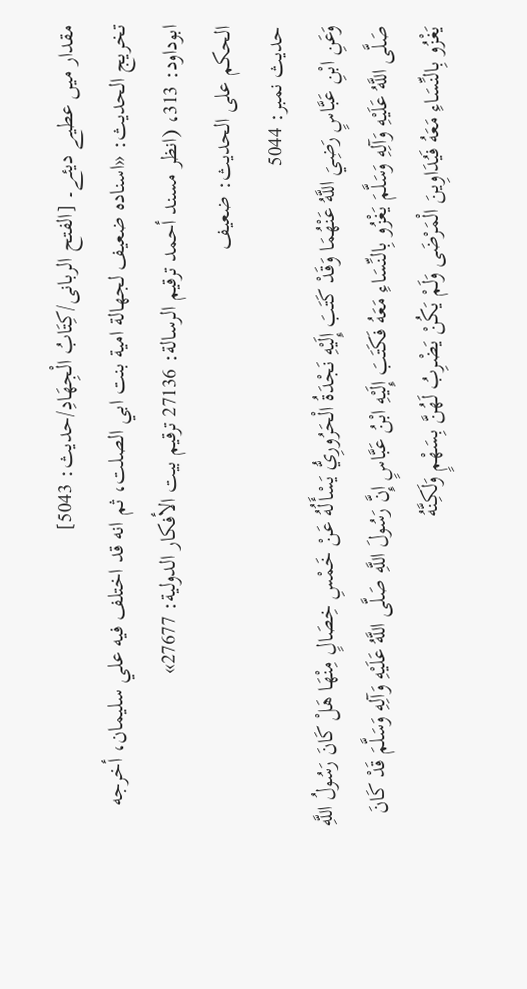مقدار میں عطیے دیئے۔ [الفتح الربانی/كِتَابُ الْجِهَادِ/حدیث: 5043]
تخریج الحدیث: «اسناده ضعيف لجھالة امية بنت ابي الصلت، ثم انه قد اختلف فيه علي سليمان، أخرجه ابوداود: 313، (انظر مسند أحمد ترقيم الرسالة: 27136 ترقیم بيت الأفكار الدولية: 27677»
الحكم على الحديث: ضعیف
حدیث نمبر: 5044
وَعَنِ ابْنِ عَبَّاسٍ رَضِيَ اللَّهُ عَنْهُمَا وَقَدْ كَتَبَ إِلَيْهِ نَجْدَةُ الْحَرُورِيُّ يَسْأَلُهُ عَنْ خَمْسِ خِصَالٍ مِنْهَا هَلْ كَانَ رَسُولُ اللَّهِ صَلَّى اللَّهُ عَلَيْهِ وَآلِهِ وَسَلَّمَ يَغْزُو بِالنِّسَاءِ مَعَهُ فَكَتَبَ إِلَيْهِ ابْنُ عَبَّاسٍ إِنَّ رَسُولَ اللَّهِ صَلَّى اللَّهُ عَلَيْهِ وَآلِهِ وَسَلَّمَ قَدْ كَانَ يَغْزُو بِالنِّسَاءِ مَعَهُ فَيُدَاوِينَ الْمَرْضَى وَلَمْ يَكُنْ يَضْرِبُ لَهُنَّ بِسَهْمٍ وَلَكِنَّهُ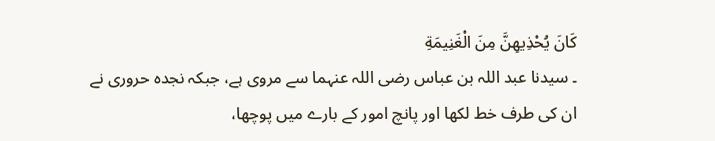كَانَ يُحْذِيهِنَّ مِنَ الْغَنِيمَةِ
۔ سیدنا عبد اللہ بن عباس رضی اللہ عنہما سے مروی ہے، جبکہ نجدہ حروری نے ان کی طرف خط لکھا اور پانچ امور کے بارے میں پوچھا،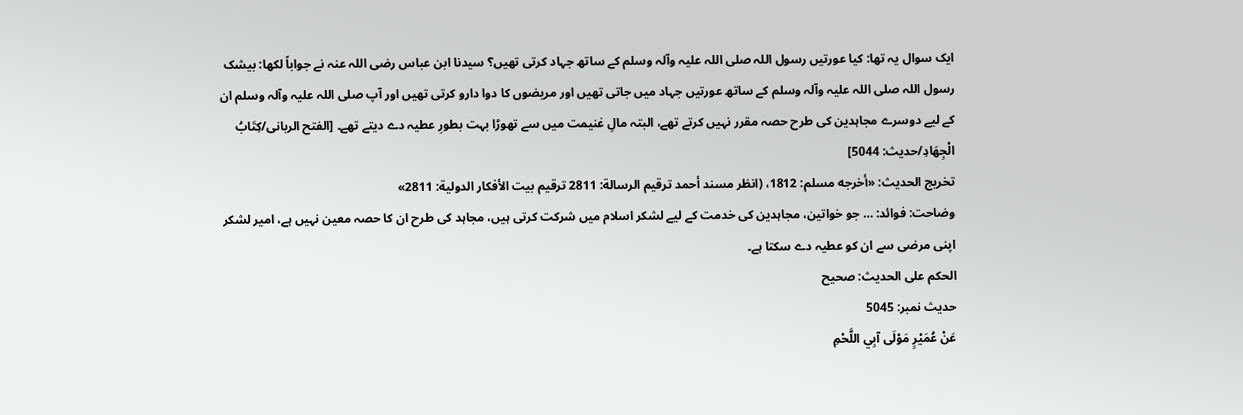ایک سوال یہ تھا: کیا عورتیں رسول اللہ صلی اللہ علیہ وآلہ وسلم کے ساتھ جہاد کرتی تھیں؟ سیدنا ابن عباس رضی اللہ عنہ نے جواباً لکھا: بیشک رسول اللہ صلی اللہ علیہ وآلہ وسلم کے ساتھ عورتیں جہاد میں جاتی تھیں اور مریضوں کا دوا دارو کرتی تھیں اور آپ صلی اللہ علیہ وآلہ وسلم ان کے لیے دوسرے مجاہدین کی طرح حصہ مقرر نہیں کرتے تھے، البتہ مالِ غنیمت میں سے تھوڑا بہت بطورِ عطیہ دے دیتے تھے۔ [الفتح الربانی/كِتَابُ الْجِهَادِ/حدیث: 5044]
تخریج الحدیث: «أخرجه مسلم: 1812، (انظر مسند أحمد ترقيم الرسالة: 2811 ترقیم بيت الأفكار الدولية: 2811»
وضاحت: فوائد: … جو خواتین، مجاہدین کی خدمت کے لیے لشکر اسلام میں شرکت کرتی ہیں، مجاہد کی طرح ان کا حصہ معین نہیں ہے، امیر لشکر اپنی مرضی سے ان کو عطیہ دے سکتا ہے۔
الحكم على الحديث: صحیح
حدیث نمبر: 5045
عَنْ عُمَيْرٍ مَوْلَى آبِي اللَّحْمِ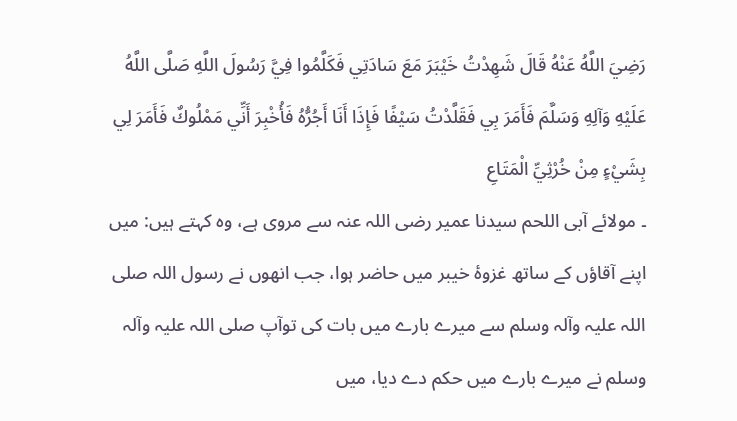رَضِيَ اللَّهُ عَنْهُ قَالَ شَهِدْتُ خَيْبَرَ مَعَ سَادَتِي فَكَلَّمُوا فِيَّ رَسُولَ اللَّهِ صَلَّى اللَّهُ عَلَيْهِ وَآلِهِ وَسَلَّمَ فَأَمَرَ بِي فَقَلَّدْتُ سَيْفًا فَإِذَا أَنَا أَجُرُّهُ فَأُخْبِرَ أَنِّي مَمْلُوكٌ فَأَمَرَ لِي بِشَيْءٍ مِنْ خُرْثِيِّ الْمَتَاعِ
۔ مولائے آبی اللحم سیدنا عمیر رضی اللہ عنہ سے مروی ہے، وہ کہتے ہیں: میں اپنے آقاؤں کے ساتھ غزوۂ خیبر میں حاضر ہوا، جب انھوں نے رسول اللہ صلی اللہ علیہ وآلہ وسلم سے میرے بارے میں بات کی توآپ صلی اللہ علیہ وآلہ وسلم نے میرے بارے میں حکم دے دیا، میں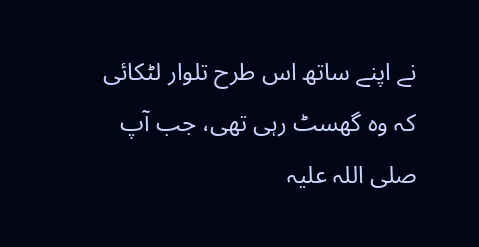نے اپنے ساتھ اس طرح تلوار لٹکائی کہ وہ گھسٹ رہی تھی، جب آپ صلی اللہ علیہ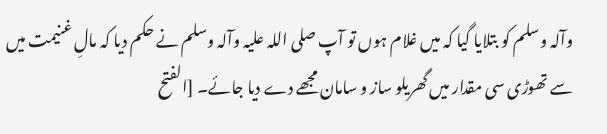وآلہ وسلم کو بتلایا گیا کہ میں غلام ہوں تو آپ صلی اللہ علیہ وآلہ وسلم نے حکم دیا کہ مالِ غنیمت میں سے تھوڑی سی مقدار میں گھریلو ساز و سامان مجھے دے دیا جائے۔ [الفتح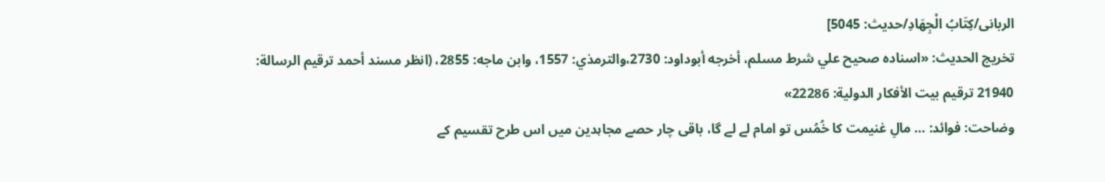الربانی/كِتَابُ الْجِهَادِ/حدیث: 5045]
تخریج الحدیث: «اسناده صحيح علي شرط مسلم، أخرجه أبوداود: 2730،والترمذي: 1557، وابن ماجه: 2855، (انظر مسند أحمد ترقيم الرسالة: 21940 ترقیم بيت الأفكار الدولية: 22286»
وضاحت: فوائد: … مالِ غنیمت کا خُمُس تو امام لے لے گا، باقی چار حصے مجاہدین میں اس طرح تقسیم کے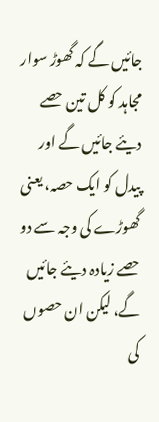جائیں گے کہ گھوڑ سوار مجاہد کو کل تین حصے دیئے جائیں گے اور پیدل کو ایک حصہ، یعنی گھوڑے کی وجہ سے دو حصے زیادہ دیئے جائیں گے، لیکن ان حصوں کی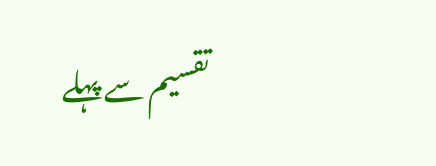تقسیم سے پہلے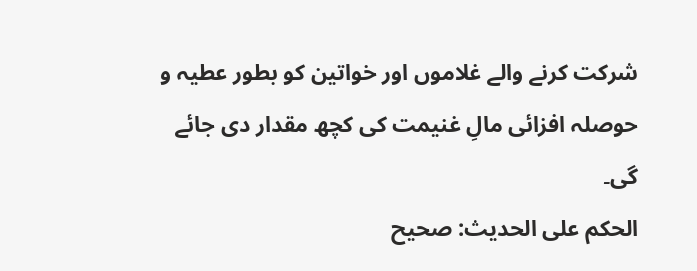شرکت کرنے والے غلاموں اور خواتین کو بطور عطیہ و حوصلہ افزائی مالِ غنیمت کی کچھ مقدار دی جائے گی۔
الحكم على الحديث: صحیح